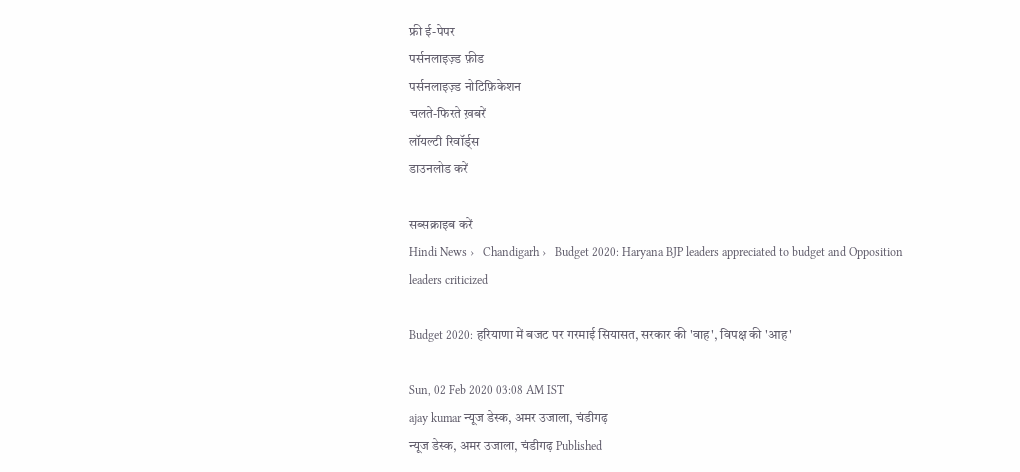फ्री ई-पेपर
पर्सनलाइज़्ड फ़ीड
पर्सनलाइज़्ड नोटिफ़िकेशन
चलते-फिरते ख़बरें
लॉयल्टी रिवॉर्ड्स
डाउनलोड करें

सब्सक्राइब करें
Hindi News ›   Chandigarh ›   Budget 2020: Haryana BJP leaders appreciated to budget and Opposition leaders criticized

Budget 2020: हरियाणा में बजट पर गरमाई सियासत, सरकार की 'वाह', विपक्ष की 'आह'

Sun, 02 Feb 2020 03:08 AM IST
ajay kumar न्यूज डेस्क, अमर उजाला, चंडीगढ़
न्यूज डेस्क, अमर उजाला, चंडीगढ़ Published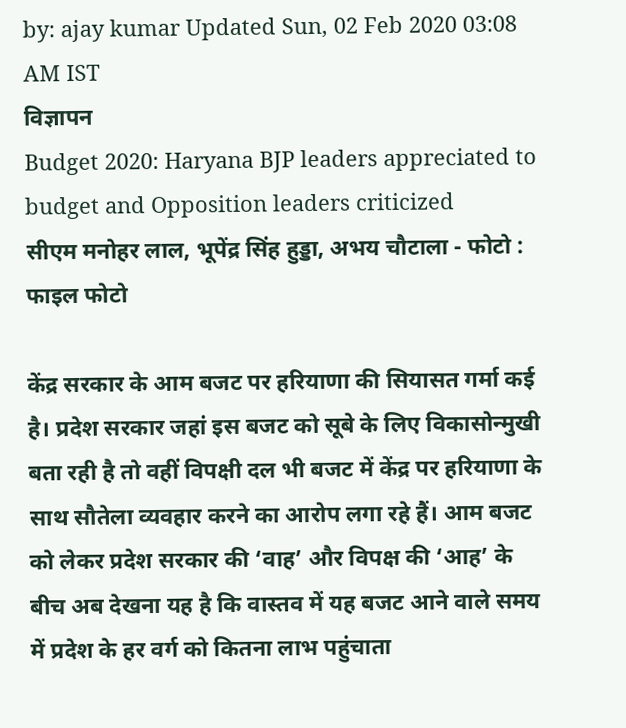by: ajay kumar Updated Sun, 02 Feb 2020 03:08 AM IST
विज्ञापन
Budget 2020: Haryana BJP leaders appreciated to budget and Opposition leaders criticized
सीएम मनोहर लाल, भूपेंद्र सिंह हुड्डा, अभय चौटाला - फोटो : फाइल फोटो

केंद्र सरकार के आम बजट पर हरियाणा की सियासत गर्मा कई है। प्रदेश सरकार जहां इस बजट को सूबे के लिए विकासोन्मुखी बता रही है तो वहीं विपक्षी दल भी बजट में केंद्र पर हरियाणा के साथ सौतेला व्यवहार करने का आरोप लगा रहे हैं। आम बजट को लेकर प्रदेश सरकार की ‘वाह’ और विपक्ष की ‘आह’ के बीच अब देखना यह है कि वास्तव में यह बजट आने वाले समय में प्रदेश के हर वर्ग को कितना लाभ पहुंचाता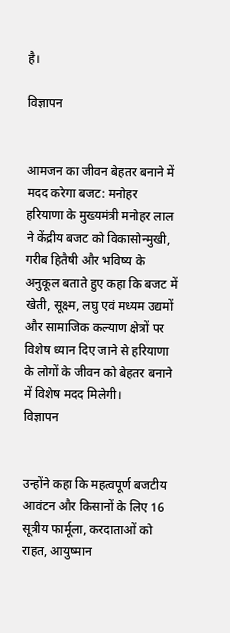है।

विज्ञापन


आमजन का जीवन बेहतर बनाने में मदद करेगा बजट: मनोहर
हरियाणा के मुख्यमंत्री मनोहर लाल ने केंद्रीय बजट को विकासोन्मुखी, गरीब हितैषी और भविष्य के अनुकूल बताते हुए कहा कि बजट में खेती, सूक्ष्म, लघु एवं मध्यम उद्यमों और सामाजिक कल्याण क्षेत्रों पर विशेष ध्यान दिए जाने से हरियाणा के लोगों के जीवन को बेहतर बनाने में विशेष मदद मिलेगी।
विज्ञापन


उन्होंने कहा कि महत्वपूर्ण बजटीय आवंटन और किसानों के लिए 16 सूत्रीय फार्मूला, करदाताओं को राहत, आयुष्मान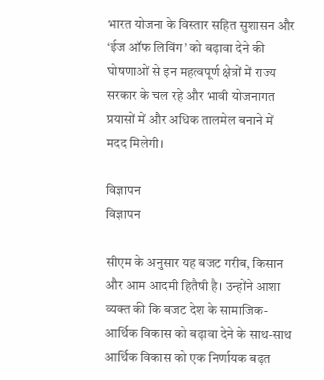भारत योजना के विस्तार सहित सुशासन और ‘ईज ऑफ लिविंग’ को बढ़ावा देने की घोषणाओं से इन महत्वपूर्ण क्षेत्रों में राज्य सरकार के चल रहे और भावी योजनागत प्रयासों में और अधिक तालमेल बनाने में मदद मिलेगी।

विज्ञापन
विज्ञापन

सीएम के अनुसार यह बजट गरीब, किसान और आम आदमी हितैषी है। उन्होंने आशा व्यक्त की कि बजट देश के सामाजिक-आर्थिक विकास को बढ़ावा देने के साथ-साथ आर्थिक विकास को एक निर्णायक बढ़त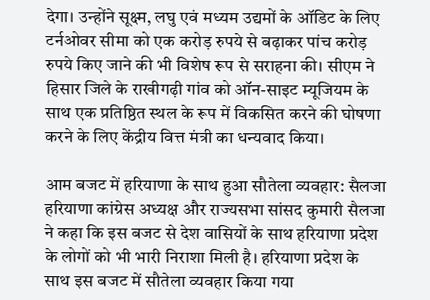देगा। उन्होंने सूक्ष्म, लघु एवं मध्यम उद्यमों के ऑडिट के लिए टर्नओवर सीमा को एक करोड़ रुपये से बढ़ाकर पांच करोड़ रुपये किए जाने की भी विशेष रूप से सराहना की। सीएम ने हिसार जिले के राखीगढ़ी गांव को ऑन-साइट म्यूजियम के साथ एक प्रतिष्ठित स्थल के रूप में विकसित करने की घोषणा करने के लिए केंद्रीय वित्त मंत्री का धन्यवाद किया।

आम बजट में हरियाणा के साथ हुआ सौतेला व्यवहार: सैलजा
हरियाणा कांग्रेस अध्यक्ष और राज्यसभा सांसद कुमारी सैलजा ने कहा कि इस बजट से देश वासियों के साथ हरियाणा प्रदेश के लोगों को भी भारी निराशा मिली है। हरियाणा प्रदेश के साथ इस बजट में सौतेला व्यवहार किया गया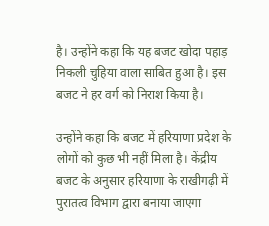है। उन्होंने कहा कि यह बजट खोदा पहाड़ निकली चुहिया वाला साबित हुआ है। इस बजट ने हर वर्ग को निराश किया है।

उन्होंने कहा कि बजट में हरियाणा प्रदेश के लोगों को कुछ भी नहीं मिला है। केंद्रीय बजट के अनुसार हरियाणा के राखीगढ़ी में पुरातत्व विभाग द्वारा बनाया जाएगा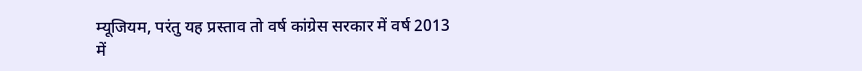म्यूजियम, परंतु यह प्रस्ताव तो वर्ष कांग्रेस सरकार में वर्ष 2013 में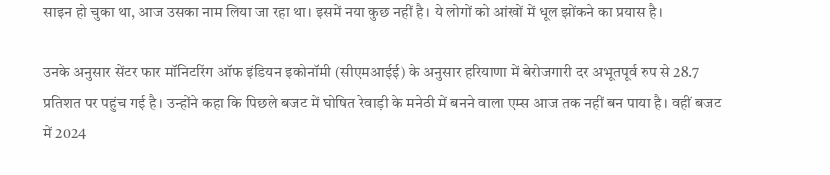साइन हो चुका था, आज उसका नाम लिया जा रहा था। इसमें नया कुछ नहीं है। ये लोगों को आंखों में धूल झोंकने का प्रयास है।

उनके अनुसार सेंटर फार मॉनिटरिंग ऑफ इंडियन इकोनॉमी (सीएमआईई) के अनुसार हरियाणा में बेरोजगारी दर अभूतपूर्व रुप से 28.7 प्रतिशत पर पहुंच गई है। उन्होंने कहा कि पिछले बजट में घोषित रेवाड़ी के मनेठी में बनने वाला एम्स आज तक नहीं बन पाया है। वहीं बजट में 2024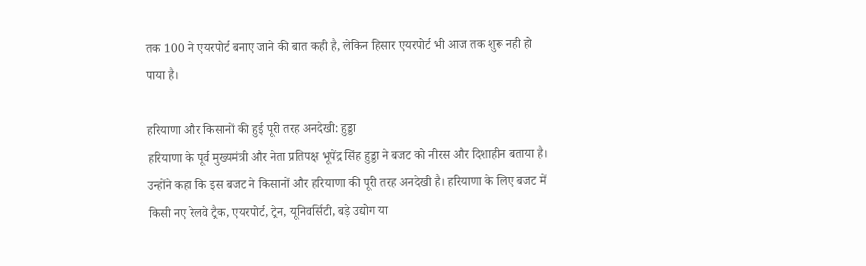तक 100 ने एयरपोर्ट बनाए जाने की बात कही है, लेकिन हिसार एयरपोर्ट भी आज तक शुरू नही हो पाया है।

हरियाणा और किसानों की हुई पूरी तरह अनदेखी: हुड्डा
हरियाणा के पूर्व मुख्यमंत्री और नेता प्रतिपक्ष भूपेंद्र सिंह हुड्डा ने बजट को नीरस और दिशाहीन बताया है। उन्होंने कहा कि इस बजट ने किसानों और हरियाणा की पूरी तरह अनदेखी है। हरियाणा के लिए बजट में किसी नए रेलवे ट्रैक, एयरपोर्ट, ट्रेन, यूनिवर्सिटी, बड़े उद्योग या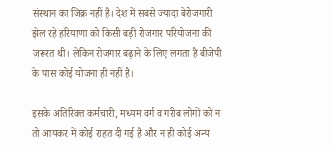संस्थान का जिक्र नहीं है। देश में सबसे ज्यादा बेरोजगारी झेल रहे हरियाणा को किसी बड़ी रोजगार परियोजना की जरूरत थी। लेकिन रोजगार बढ़ाने के लिए लगता है बीजेपी के पास कोई योजना ही नहीं है।

इसके अतिरिक्त कर्मचारी, मध्यम वर्ग व गरीब लोगों को न तो आयकर में कोई राहत दी गई है और न ही कोई अन्य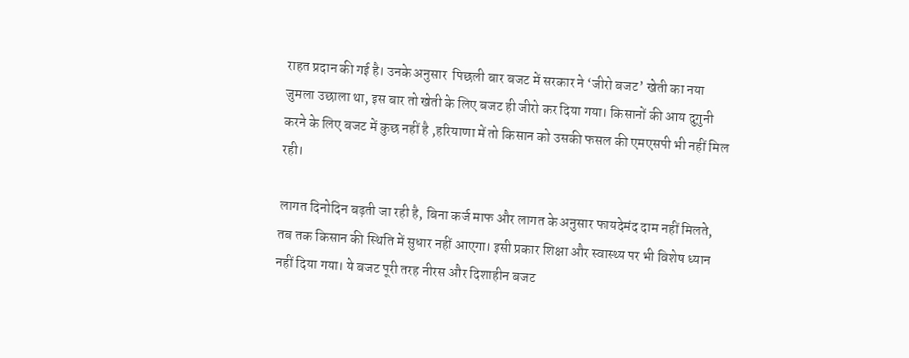राहत प्रदान की गई है। उनके अनुसार  पिछली बार बजट में सरकार ने ‘जीरो बजट’ खेती का नया जुमला उछाला था, इस बार तो खेती के लिए बजट ही जीरो कर दिया गया। किसानों की आय दुगुनी करने के लिए बजट में कुछ नहीं है ,हरियाणा में तो किसान को उसकी फसल की एमएसपी भी नहीं मिल रही।

लागत दिनोदिन बढ़ती जा रही है, बिना कर्ज माफ और लागत के अनुसार फायदेमंद दाम नहीं मिलते, तब तक किसान की स्थिति में सुधार नहीं आएगा। इसी प्रकार शिक्षा और स्वास्थ्य पर भी विशेष ध्यान नहीं दिया गया। ये बजट पूरी तरह नीरस और दिशाहीन बजट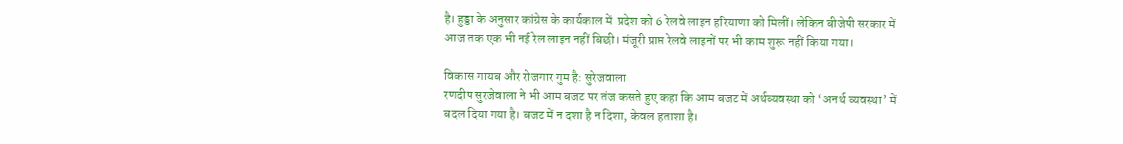है। हुड्डा के अनुसार कांग्रेस के कार्यकाल में  प्रदेश को 6 रेलवे लाइन हरियाणा को मिलीं। लेकिन बीजेपी सरकार में आज तक एक भी नई रेल लाइन नहीं बिछी। मंजूरी प्राप्त रेलवे लाइनों पर भी काम शुरू नहीं किया गया।

विकास गायब और रोजगार गुम है: सुरेजवाला
रणदीप सुरजेवाला ने भी आम बजट पर तंज कसते हुए कहा कि आम बजट में अर्थव्यवस्था को ‘अनर्थ व्यवस्था’ में बदल दिया गया है। बजट में न दशा है न दिशा, केवल हताशा है।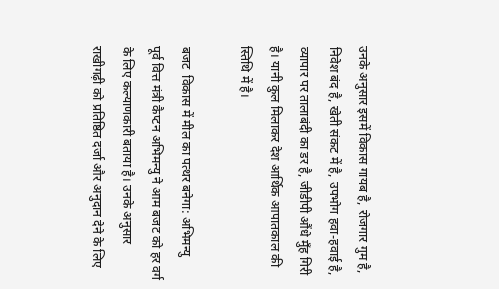उनके अनुसार इसमें विकास गायब है, रोजगार गुम है, निवेश बंद है, खेती संकट में है, उपभोग हवा-हवाई है, व्यापार पर तालाबंदी का डर है, जीडीपी औंधे मुँह गिरी है। यानी कुल मिलाकर देश आर्थिक आपातकाल की स्तिथि में है।

बजट  विकास में मील का पत्थर बनेगा: अभिमन्यु
पूर्व वित्त मंत्री कैप्टन अभिमन्यु ने आम बजट को हर वर्ग के लिए कल्याणकारी बताया है। उनके अनुसार राखीगढ़ी को प्रतिष्ठित दर्जा और अनुदान देने के लिए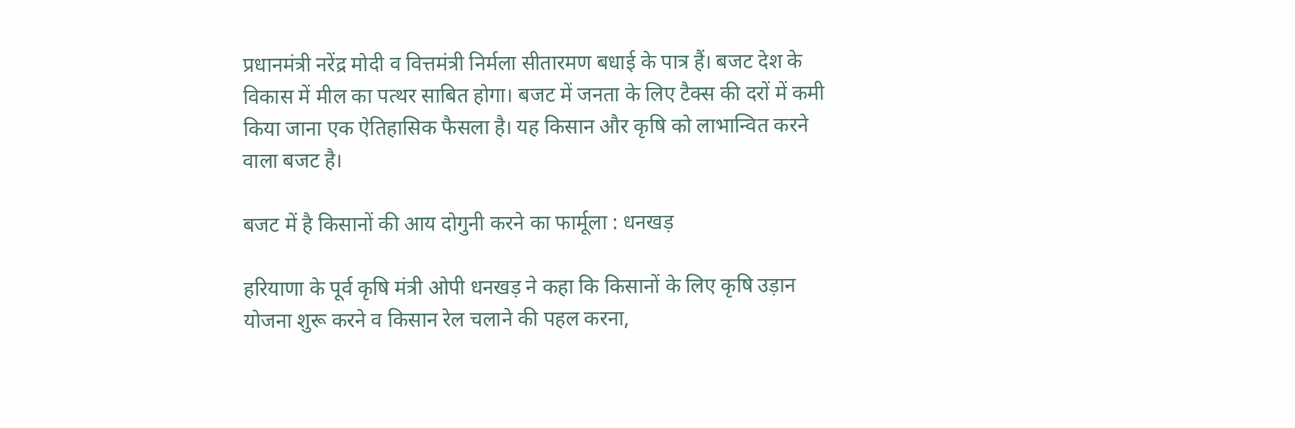प्रधानमंत्री नरेंद्र मोदी व वित्तमंत्री निर्मला सीतारमण बधाई के पात्र हैं। बजट देश के विकास में मील का पत्थर साबित होगा। बजट में जनता के लिए टैक्स की दरों में कमी किया जाना एक ऐतिहासिक फैसला है। यह किसान और कृषि को लाभान्वित करने वाला बजट है।

बजट में है किसानों की आय दोगुनी करने का फार्मूला : धनखड़

हरियाणा के पूर्व कृषि मंत्री ओपी धनखड़ ने कहा कि किसानों के लिए कृषि उड़ान योजना शुरू करने व किसान रेल चलाने की पहल करना,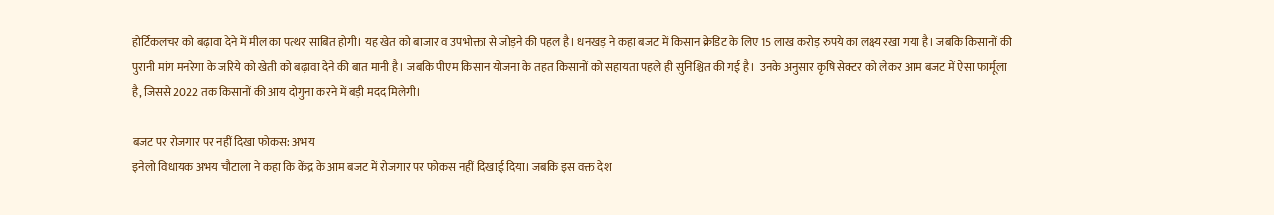होर्टिकलचर को बढ़ावा देने में मील का पत्थर साबित होगी। यह खेत को बाजार व उपभोक्ता से जोड़ने की पहल है। धनखड़ ने कहा बजट में किसान क्रेडिट के लिए 15 लाख करोड़ रुपये का लक्ष्य रखा गया है। जबकि किसानों की पुरानी मांग मनरेगा के जरिये को खेती को बढ़ावा देने की बात मानी है। जबकि पीएम किसान योजना के तहत किसानों को सहायता पहले ही सुनिश्चित की गई है।  उनके अनुसार कृषि सेक्टर को लेकर आम बजट में ऐसा फार्मूला है, जिससे 2022 तक किसानों की आय दोगुना करने में बड़ी मदद मिलेगी।

बजट पर रोजगार पर नहीं दिखा फोकस: अभय
इनेलो विधायक अभय चौटाला ने कहा कि केंद्र के आम बजट में रोजगार पर फोकस नहीं दिखाई दिया। जबकि इस वक्त देश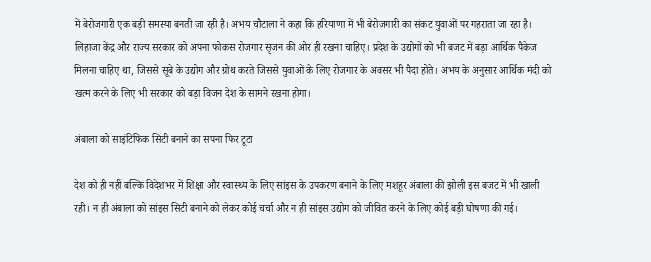में बेरोजगारी एक बड़ी समस्या बनती जा रही है। अभय चौटाला ने कहा कि हरियाणा में भी बेरोजगारी का संकट युवाओं पर गहराता जा रहा है। लिहाजा केंद्र और राज्य सरकार को अपना फोकस रोजगार सृजन की ओर ही रखना चाहिए। प्रदेश के उद्योगों को भी बजट में बड़ा आर्थिक पैकेज मिलना चाहिए था, जिससे सूबे के उद्योग और ग्रोथ करते जिससे युवाओं के लिए रोजगार के अवसर भी पैदा होते। अभय के अनुसार आर्थिक मंदी को खत्म करने के लिए भी सरकार को बड़ा विजन देश के सामने रखना होगा।

अंबाला को साइंटिफिक सिटी बनाने का सपना फिर टूटा

देश को ही नहीं बल्कि विदेशभर में शिक्षा और स्वास्थ्य के लिए सांइस के उपकरण बनाने के लिए मशहूर अंबाला की झोली इस बजट में भी खाली रही। न ही अंबाला को सांइस सिटी बनाने को लेकर कोई चर्चा और न ही सांइस उद्योग को जीवित करने के लिए कोई बड़ी घोषणा की गई।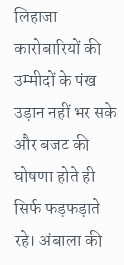लिहाजा कारोबारियों की उम्मीदों के पंख उड़ान नहीं भर सके और बजट की घोषणा होते ही सिर्फ फड़फड़ाते रहे। अंबाला की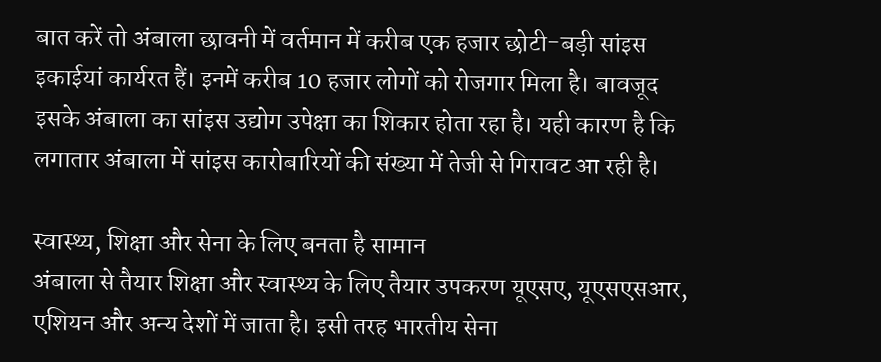बात करें तो अंबाला छावनी में वर्तमान में करीब एक हजार छोटी-बड़ी सांइस इकाईयां कार्यरत हैं। इनमें करीब 10 हजार लोगों को रोजगार मिला है। बावजूद इसके अंबाला का सांइस उद्योग उपेक्षा का शिकार होता रहा है। यही कारण है कि लगातार अंबाला में सांइस कारोबारियों की संख्या में तेजी से गिरावट आ रही है।

स्वास्थ्य, शिक्षा और सेना के लिए बनता है सामान
अंबाला से तैयार शिक्षा और स्वास्थ्य के लिए तैयार उपकरण यूएसए, यूएसएसआर, एशियन और अन्य देशों में जाता है। इसी तरह भारतीय सेना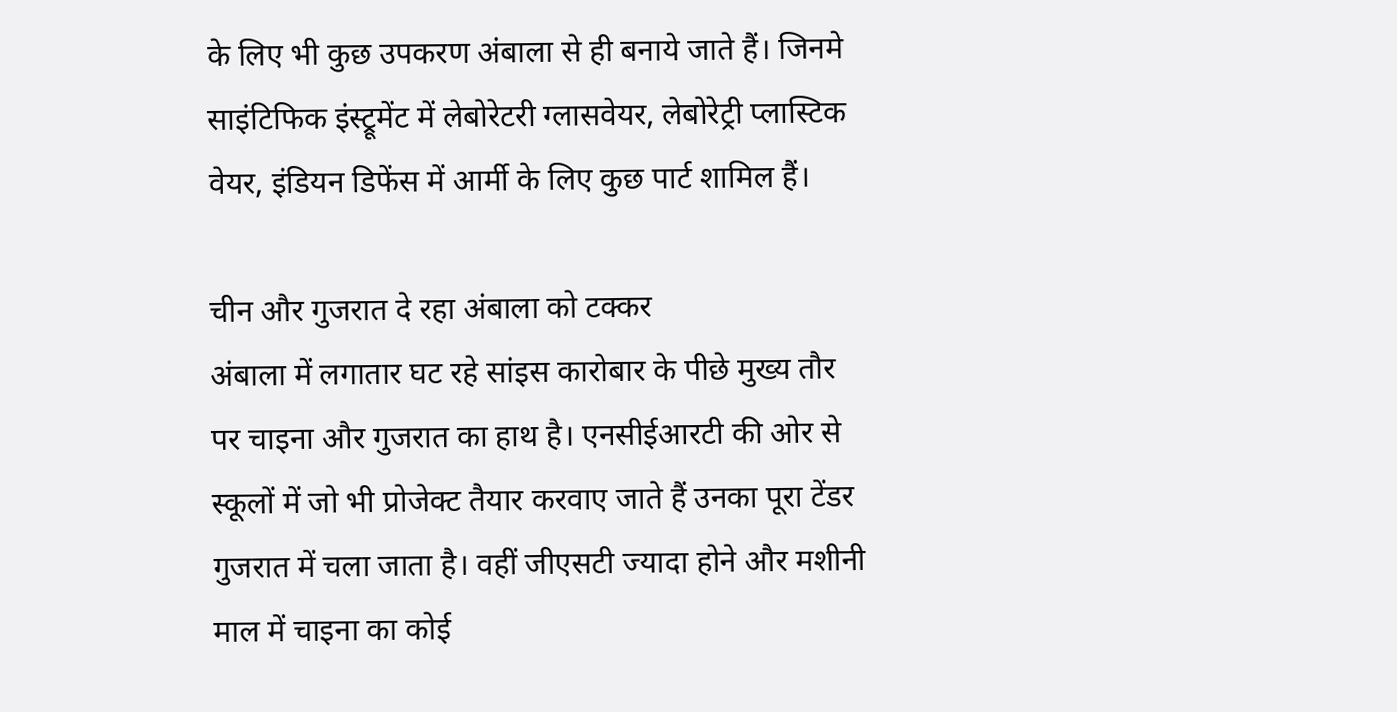के लिए भी कुछ उपकरण अंबाला से ही बनाये जाते हैं। जिनमे साइंटिफिक इंस्ट्रूमेंट में लेबोरेटरी ग्लासवेयर, लेबोरेट्री प्लास्टिक वेयर, इंडियन डिफेंस में आर्मी के लिए कुछ पार्ट शामिल हैं।

चीन और गुजरात दे रहा अंबाला को टक्कर
अंबाला में लगातार घट रहे सांइस कारोबार के पीछे मुख्य तौर पर चाइना और गुजरात का हाथ है। एनसीईआरटी की ओर से स्कूलों में जो भी प्रोजेक्ट तैयार करवाए जाते हैं उनका पूरा टेंडर गुजरात में चला जाता है। वहीं जीएसटी ज्यादा होने और मशीनी माल में चाइना का कोई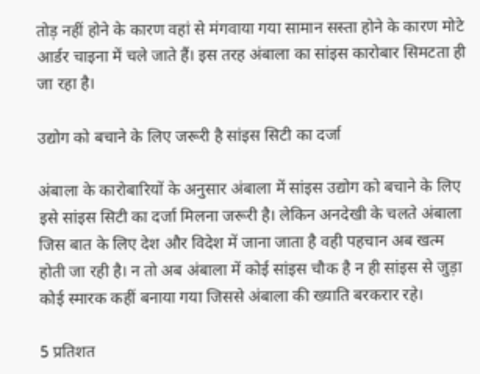तोड़ नहीं होने के कारण वहां से मंगवाया गया सामान सस्ता होने के कारण मोटे आर्डर चाइना में चले जाते हैं। इस तरह अंबाला का सांइस कारोबार सिमटता ही जा रहा है।

उद्योग को बचाने के लिए जरूरी है सांइस सिटी का दर्जा

अंबाला के कारोबारियों के अनुसार अंबाला में सांइस उद्योग को बचाने के लिए इसे सांइस सिटी का दर्जा मिलना जरूरी है। लेकिन अनदेखी के चलते अंबाला जिस बात के लिए देश और विदेश में जाना जाता है वही पहचान अब खत्म होती जा रही है। न तो अब अंबाला में कोई सांइस चौक है न ही सांइस से जुड़ा कोई स्मारक कहीं बनाया गया जिससे अंबाला की ख्याति बरकरार रहे।

5 प्रतिशत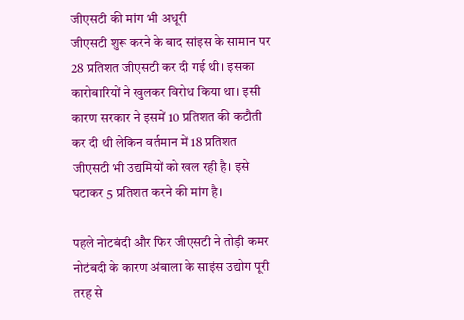जीएसटी की मांग भी अधूरी
जीएसटी शुरू करने के बाद सांइस के सामान पर 28 प्रतिशत जीएसटी कर दी गई थी। इसका कारोबारियों ने खुलकर विरोध किया था। इसी कारण सरकार ने इसमें 10 प्रतिशत की कटौती कर दी थी लेकिन वर्तमान में 18 प्रतिशत जीएसटी भी उद्यमियों को खल रही है। इसे घटाकर 5 प्रतिशत करने की मांग है।

पहले नोटबंदी और फिर जीएसटी ने तोड़ी कमर
नोटंबदी के कारण अंबाला के साइंस उद्योग पूरी तरह से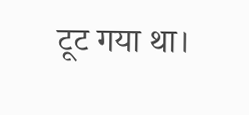टूट गया था।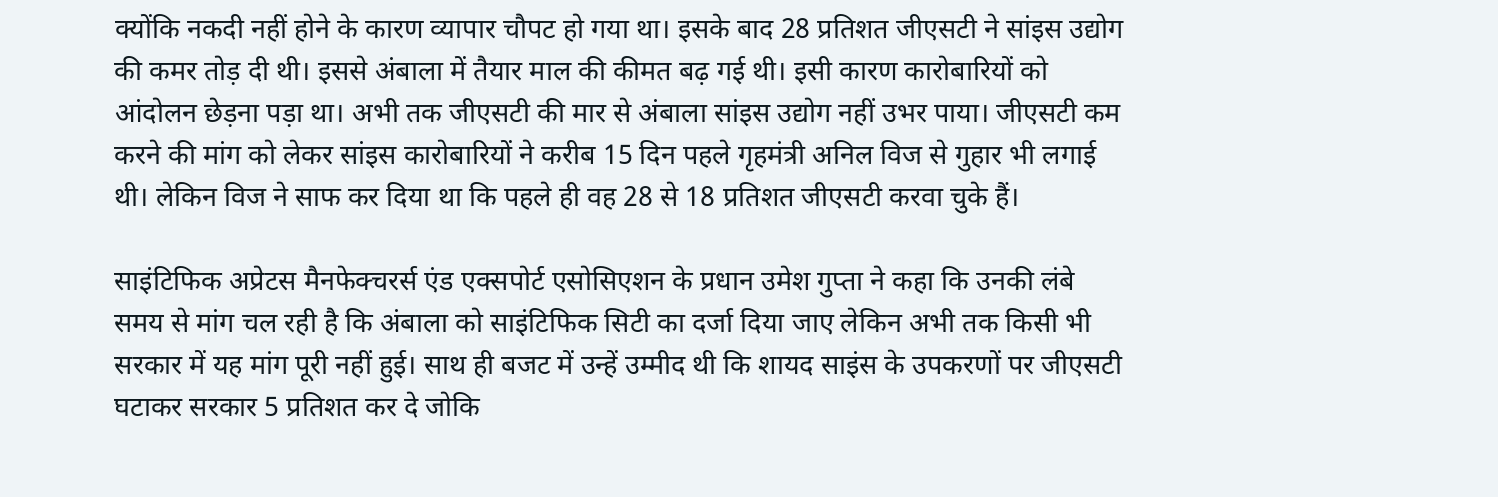क्योंकि नकदी नहीं होने के कारण व्यापार चौपट हो गया था। इसके बाद 28 प्रतिशत जीएसटी ने सांइस उद्योग की कमर तोड़ दी थी। इससे अंबाला में तैयार माल की कीमत बढ़ गई थी। इसी कारण कारोबारियों को आंदोलन छेड़ना पड़ा था। अभी तक जीएसटी की मार से अंबाला सांइस उद्योग नहीं उभर पाया। जीएसटी कम करने की मांग को लेकर सांइस कारोबारियों ने करीब 15 दिन पहले गृहमंत्री अनिल विज से गुहार भी लगाई थी। लेकिन विज ने साफ कर दिया था कि पहले ही वह 28 से 18 प्रतिशत जीएसटी करवा चुके हैं।

साइंटिफिक अप्रेटस मैनफेक्चरर्स एंड एक्सपोर्ट एसोसिएशन के प्रधान उमेश गुप्ता ने कहा कि उनकी लंबे समय से मांग चल रही है कि अंबाला को साइंटिफिक सिटी का दर्जा दिया जाए लेकिन अभी तक किसी भी सरकार में यह मांग पूरी नहीं हुई। साथ ही बजट में उन्हें उम्मीद थी कि शायद साइंस के उपकरणों पर जीएसटी घटाकर सरकार 5 प्रतिशत कर दे जोकि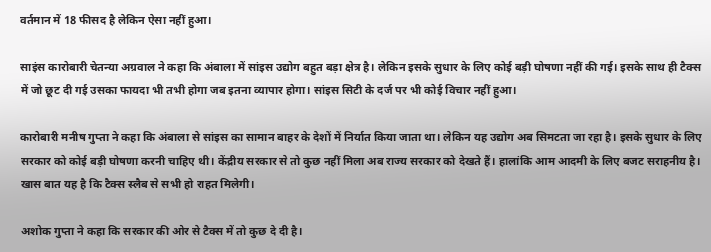वर्तमान में 18 फीसद है लेकिन ऐसा नहीं हुआ।

साइंस कारोबारी चेतन्या अग्रवाल ने कहा कि अंबाला में सांइस उद्योग बहुत बड़ा क्षेत्र है। लेकिन इसके सुधार के लिए कोई बड़ी घोषणा नहीं की गई। इसके साथ ही टैक्स में जो छूट दी गई उसका फायदा भी तभी होगा जब इतना व्यापार होगा। सांइस सिटी के दर्ज पर भी कोई विचार नहीं हुआ।

कारोबारी मनीष गुप्ता ने कहा कि अंबाला से सांइस का सामान बाहर के देशों में निर्यात किया जाता था। लेकिन यह उद्योग अब सिमटता जा रहा है। इसके सुधार के लिए सरकार को कोई बड़ी घोषणा करनी चाहिए थी। केंद्रीय सरकार से तो कुछ नहीं मिला अब राज्य सरकार को देखते हैं। हालांकि आम आदमी के लिए बजट सराहनीय है। खास बात यह है कि टैक्स स्लैब से सभी हो राहत मिलेगी।

अशोक गुप्ता ने कहा कि सरकार की ओर से टैक्स में तो कुछ दे दी है।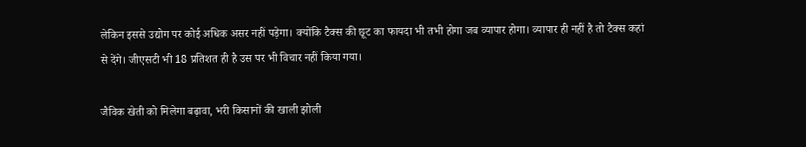लेकिन इससे उद्योग पर कोई अधिक असर नहीं पड़ेगा। क्योंकि टैक्स की छूट का फायदा भी तभी होगा जब व्यापार होगा। व्यापार ही नहीं है तो टैक्स कहां से देंगे। जीएसटी भी 18 प्रतिशत ही है उस पर भी विचार नहीं किया गया।

जैविक खेती को मिलेगा बढ़ावा, भरी किसानों की खाली झोली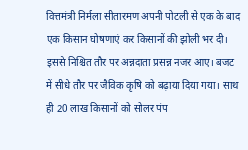वित्तमंत्री निर्मला सीतारमण अपनी पोटली से एक के बाद एक किसान घोषणाएं कर किसानों की झोली भर दी। इससे निश्चित तौर पर अन्नदाता प्रसन्न नजर आए। बजट में सीधे तौर पर जैविक कृषि को बढ़ाया दिया गया। साथ ही 20 लाख किसानों को सोलर पंप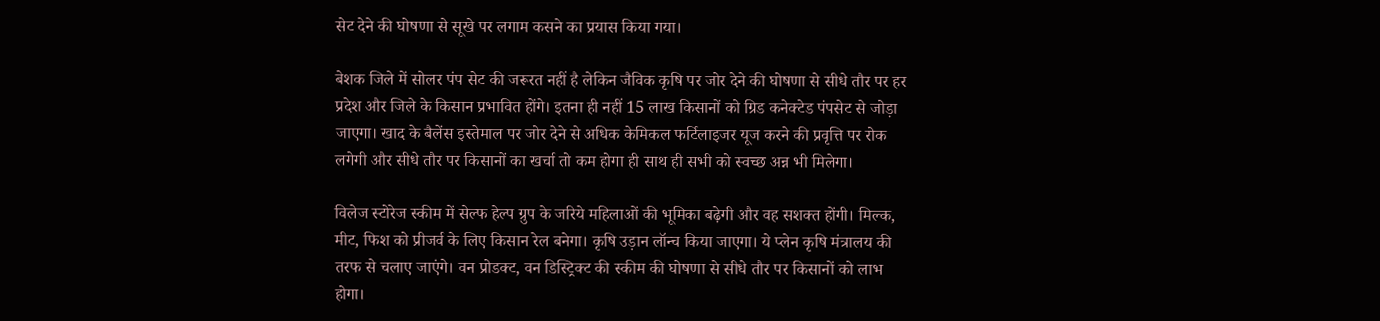सेट देने की घोषणा से सूखे पर लगाम कसने का प्रयास किया गया।

बेशक जिले में सोलर पंप सेट की जरूरत नहीं है लेकिन जैविक कृषि पर जोर देने की घोषणा से सीधे तौर पर हर प्रदेश और जिले के किसान प्रभावित होंगे। इतना ही नहीं 15 लाख किसानों को ग्रिड कनेक्टेड पंपसेट से जोड़ा जाएगा। खाद के बैलेंस इस्तेमाल पर जोर देने से अधिक केमिकल फर्टिलाइजर यूज करने की प्रवृत्ति पर रोक लगेगी और सीधे तौर पर किसानों का खर्चा तो कम होगा ही साथ ही सभी को स्वच्छ अन्न भी मिलेगा।

विलेज स्टोरेज स्कीम में सेल्फ हेल्प ग्रुप के जरिये महिलाओं की भूमिका बढ़ेगी और वह सशक्त होंगी। मिल्क, मीट, फिश को प्रीजर्व के लिए किसान रेल बनेगा। कृषि उड़ान लॉन्च किया जाएगा। ये प्लेन कृषि मंत्रालय की तरफ से चलाए जाएंगे। वन प्रोडक्ट, वन डिस्ट्रिक्ट की स्कीम की घोषणा से सीधे तौर पर किसानों को लाभ होगा।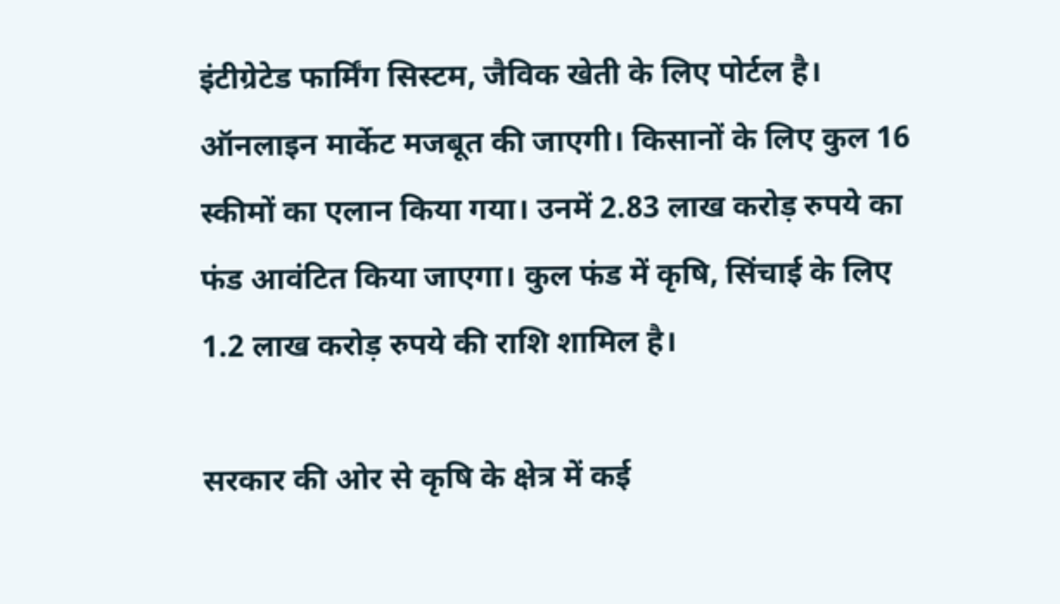इंटीग्रेटेड फार्मिंग सिस्टम, जैविक खेती के लिए पोर्टल है। ऑनलाइन मार्केट मजबूत की जाएगी। किसानों के लिए कुल 16 स्कीमों का एलान किया गया। उनमें 2.83 लाख करोड़ रुपये का फंड आवंटित किया जाएगा। कुल फंड में कृषि, सिंचाई के लिए 1.2 लाख करोड़ रुपये की राशि शामिल है।

सरकार की ओर से कृषि के क्षेत्र में कई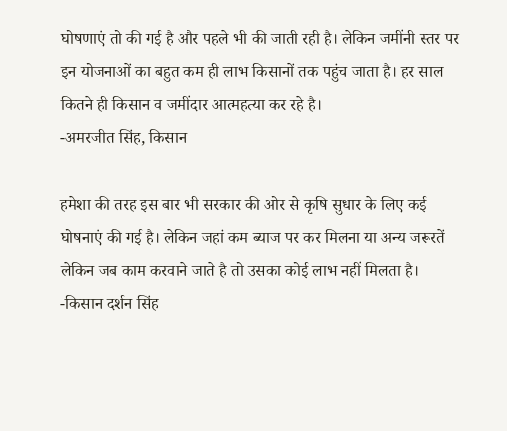घोषणाएं तो की गई है और पहले भी की जाती रही है। लेकिन जमींनी स्तर पर इन योजनाओं का बहुत कम ही लाभ किसानों तक पहुंच जाता है। हर साल कितने ही किसान व जमींदार आत्महत्या कर रहे है।
-अमरजीत सिंह, किसान

हमेशा की तरह इस बार भी सरकार की ओर से कृषि सुधार के लिए कई घोषनाएं की गई है। लेकिन जहां कम ब्याज पर कर मिलना या अन्य जरूरतें लेकिन जब काम करवाने जाते है तो उसका कोई लाभ नहीं मिलता है।
-किसान दर्शन सिंह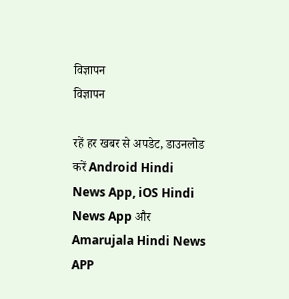विज्ञापन
विज्ञापन

रहें हर खबर से अपडेट, डाउनलोड करें Android Hindi News App, iOS Hindi News App और Amarujala Hindi News APP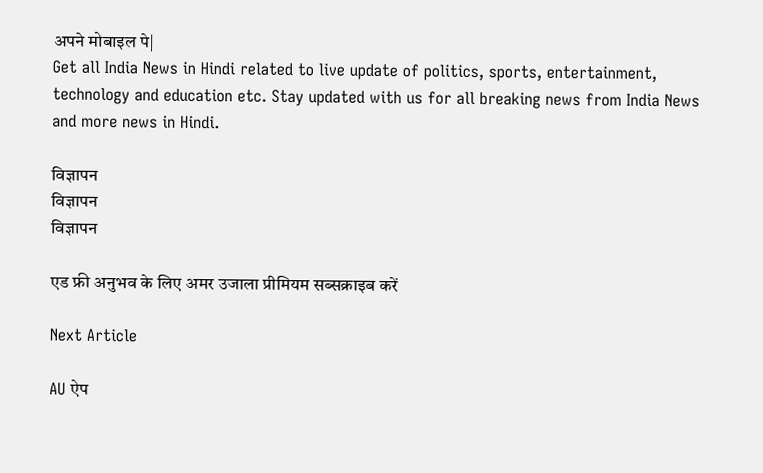अपने मोबाइल पे|
Get all India News in Hindi related to live update of politics, sports, entertainment, technology and education etc. Stay updated with us for all breaking news from India News and more news in Hindi.

विज्ञापन
विज्ञापन
विज्ञापन

एड फ्री अनुभव के लिए अमर उजाला प्रीमियम सब्सक्राइब करें

Next Article

AU ऐप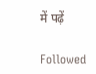में पढ़ें

Followed